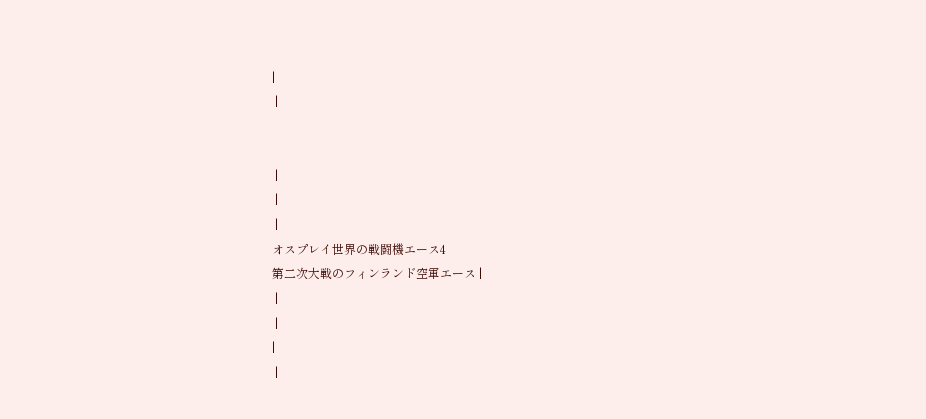|
 |


 |
 |
 |
オスプレイ世界の戦闘機エース4
第二次大戦のフィンランド空軍エース |
 |
 |
|
 |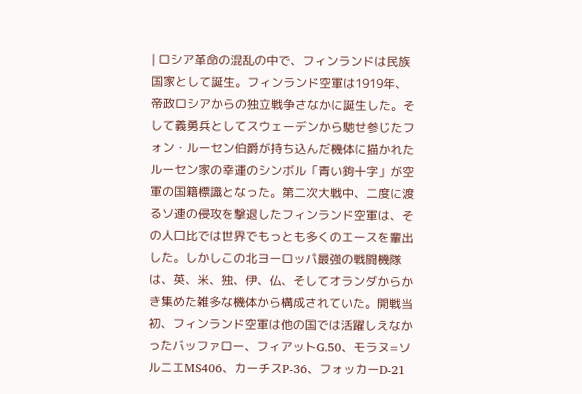| ロシア革命の混乱の中で、フィンランドは民族国家として誕生。フィンランド空軍は1919年、帝政ロシアからの独立戦争さなかに誕生した。そして義勇兵としてスウェーデンから馳せ参じたフォン・ルーセン伯爵が持ち込んだ機体に描かれたルーセン家の幸運のシンボル「青い鉤十字」が空軍の国籍標識となった。第二次大戦中、二度に渡るソ連の侵攻を撃退したフィンランド空軍は、その人口比では世界でもっとも多くのエースを輩出した。しかしこの北ヨーロッパ最強の戦闘機隊は、英、米、独、伊、仏、そしてオランダからかき集めた雑多な機体から構成されていた。開戦当初、フィンランド空軍は他の国では活躍しえなかったバッファロー、フィアットG.50、モラヌ=ソルニエMS406、カーチスP-36、フォッカーD-21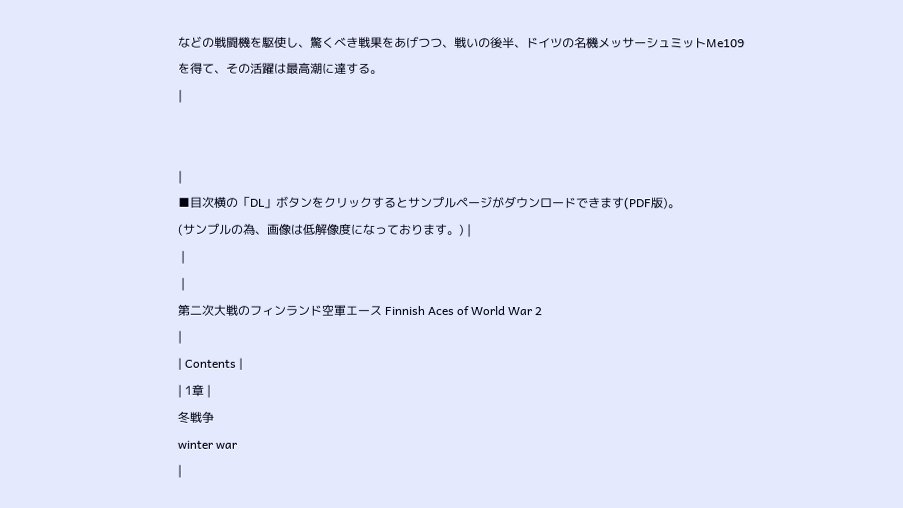などの戦闘機を駆使し、驚くべき戦果をあげつつ、戦いの後半、ドイツの名機メッサーシュミットMe109を得て、その活躍は最高潮に達する。
|


|
■目次横の「DL」ボタンをクリックするとサンプルページがダウンロードできます(PDF版)。
(サンプルの為、画像は低解像度になっております。) |
 |
 |
第二次大戦のフィンランド空軍エース Finnish Aces of World War 2
|
| Contents |
| 1章 |
冬戦争
winter war
|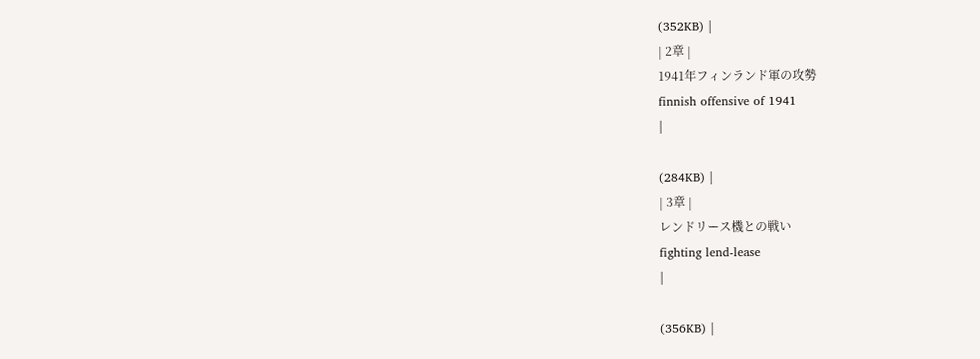(352KB) |
| 2章 |
1941年フィンランド軍の攻勢
finnish offensive of 1941
|

(284KB) |
| 3章 |
レンドリース機との戦い
fighting lend-lease
|

(356KB) |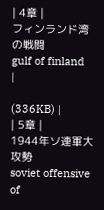| 4章 |
フィンランド湾の戦闘
gulf of finland
|

(336KB) |
| 5章 |
1944年ソ連軍大攻勢
soviet offensive of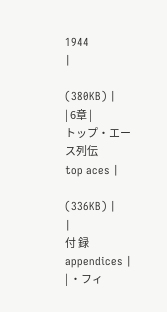1944
|

(380KB) |
| 6章 |
トップ・エース列伝
top aces |

(336KB) |
|
付 録
appendices |
| ・フィ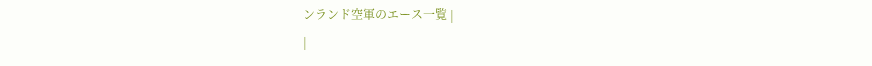ンランド空軍のエース一覧 |
|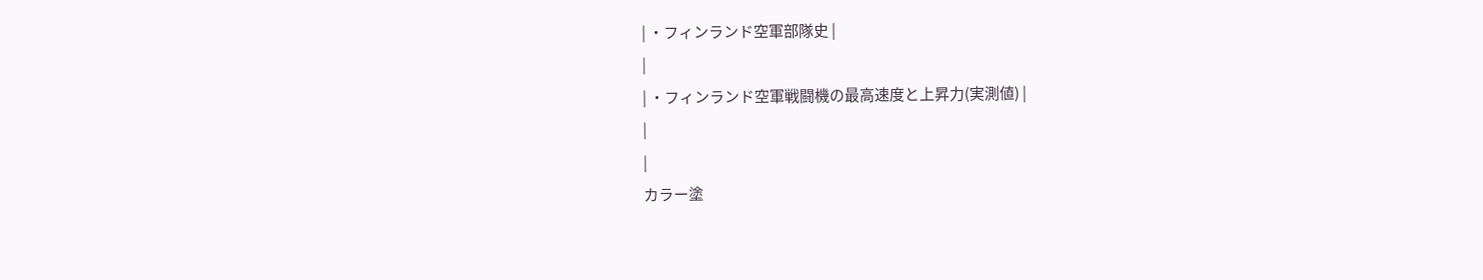| ・フィンランド空軍部隊史 |
|
| ・フィンランド空軍戦闘機の最高速度と上昇力(実測値) |
|
|
カラー塗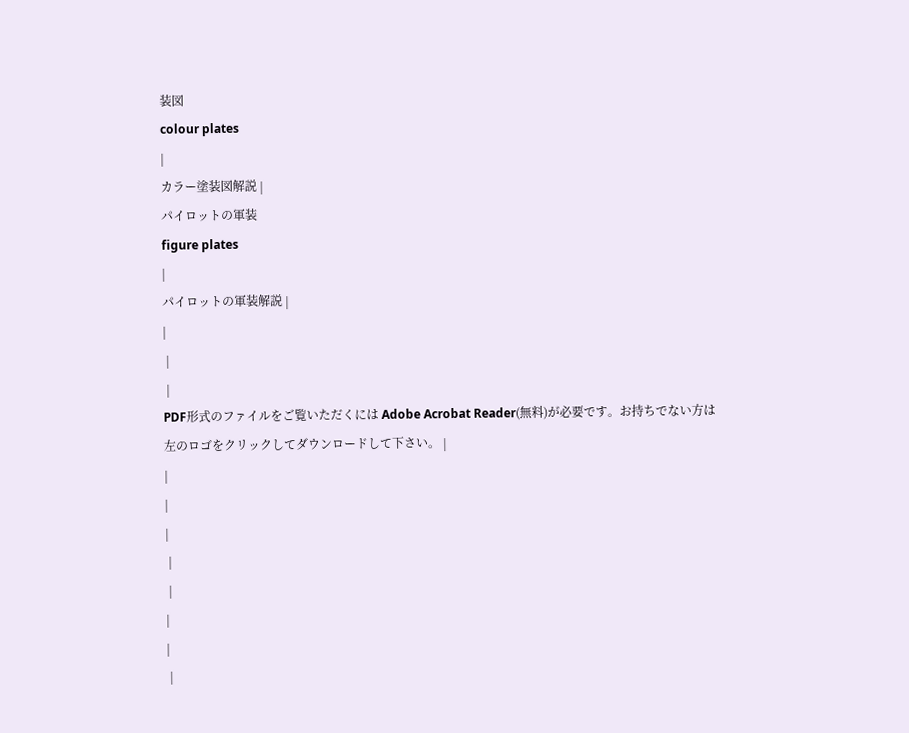装図
colour plates
|
カラー塗装図解説 |
パイロットの軍装
figure plates
|
パイロットの軍装解説 |
|
 |
 |
PDF形式のファイルをご覧いただくには Adobe Acrobat Reader(無料)が必要です。お持ちでない方は左のロゴをクリックしてダウンロードして下さい。 |
|
|
|
 |
 |
|
|
 |